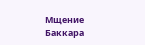Мщение Баккара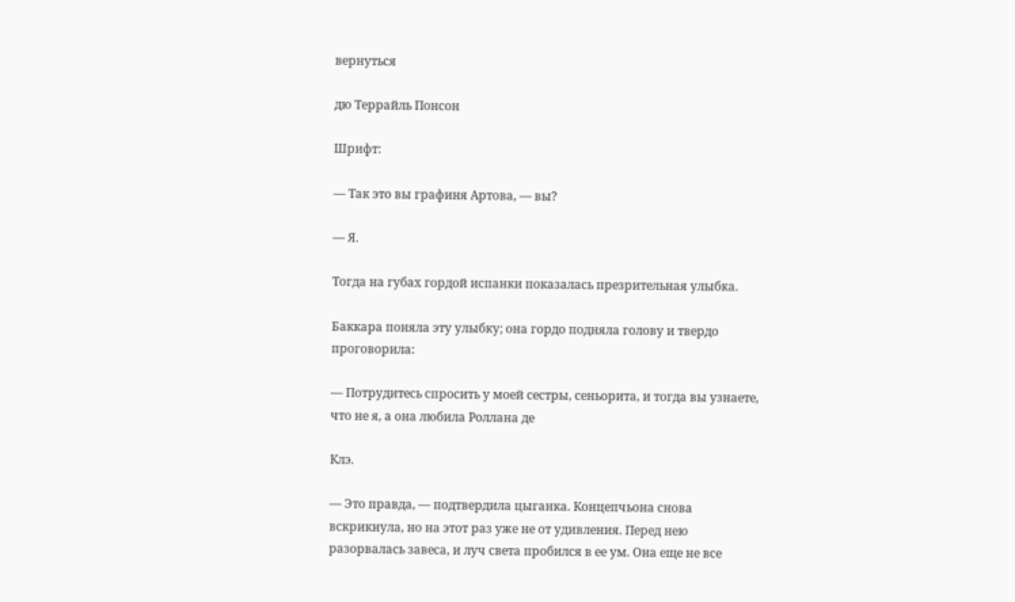вернуться

дю Террайль Понсон

Шрифт:

— Так это вы графиня Артова, — вы?

— Я.

Тогда на губах гордой испанки показалась презрительная улыбка.

Баккара поняла эту улыбку; она гордо подняла голову и твердо проговорила:

— Потрудитесь спросить у моей сестры, сеньорита, и тогда вы узнаете, что не я, а она любила Роллана де

Клэ.

— Это правда, — подтвердила цыганка. Концепчьона снова вскрикнула, но на этот раз уже не от удивления. Перед нею разорвалась завеса, и луч света пробился в ее ум. Она еще не все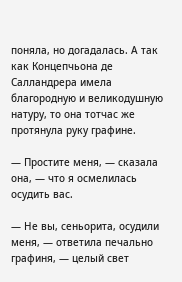поняла, но догадалась. А так как Концепчьона де Салландрера имела благородную и великодушную натуру, то она тотчас же протянула руку графине.

— Простите меня, — сказала она, — что я осмелилась осудить вас.

— Не вы, сеньорита, осудили меня, — ответила печально графиня, — целый свет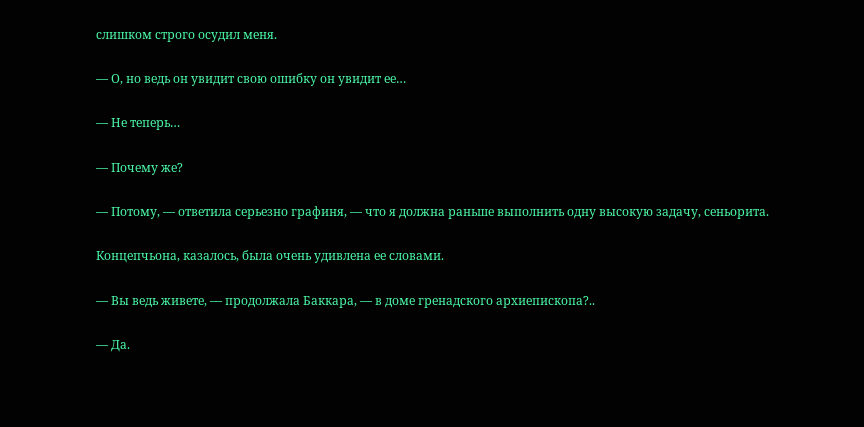слишком строго осудил меня.

— О, но ведь он увидит свою ошибку он увидит ее…

— Не теперь…

— Почему же?

— Потому, — ответила серьезно графиня, — что я должна раньше выполнить одну высокую задачу, сеньорита.

Концепчьона, казалось, была очень удивлена ее словами.

— Вы ведь живете, — продолжала Баккара, — в доме гренадского архиепископа?..

— Да.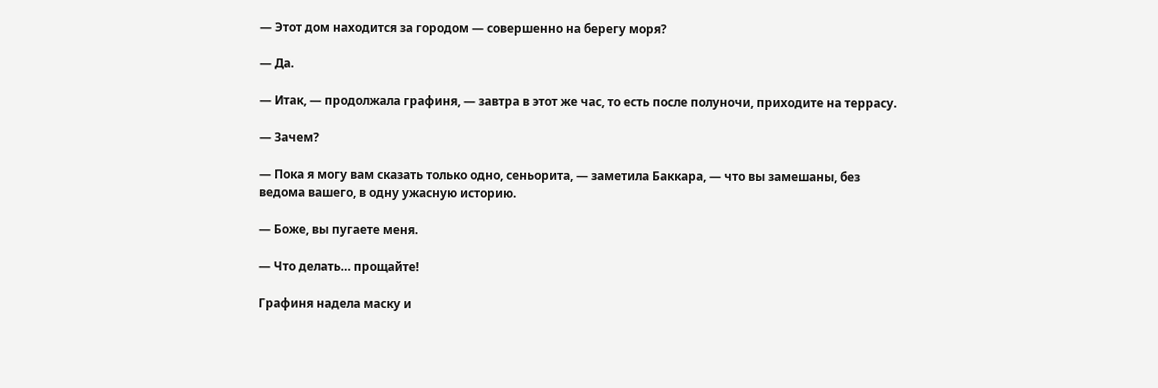— Этот дом находится за городом — совершенно на берегу моря?

— Да.

— Итак, — продолжала графиня, — завтра в этот же час, то есть после полуночи, приходите на террасу.

— Зачем?

— Пока я могу вам сказать только одно, сеньорита, — заметила Баккара, — что вы замешаны, без ведома вашего, в одну ужасную историю.

— Боже, вы пугаете меня.

— Что делать… прощайте!

Графиня надела маску и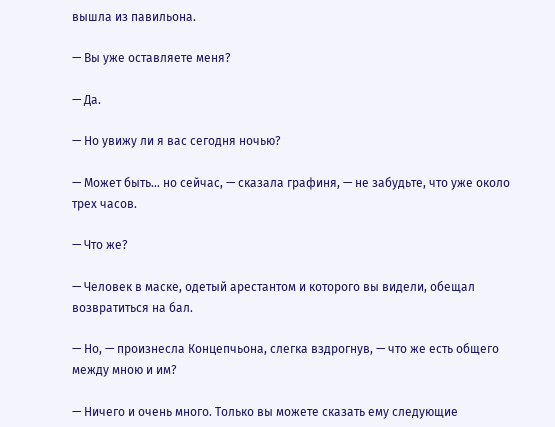вышла из павильона.

— Вы уже оставляете меня?

— Да.

— Но увижу ли я вас сегодня ночью?

— Может быть… но сейчас, — сказала графиня, — не забудьте, что уже около трех часов.

— Что же?

— Человек в маске, одетый арестантом и которого вы видели, обещал возвратиться на бал.

— Но, — произнесла Концепчьона, слегка вздрогнув, — что же есть общего между мною и им?

— Ничего и очень много. Только вы можете сказать ему следующие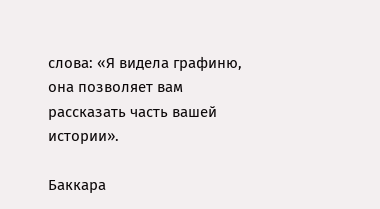слова: «Я видела графиню, она позволяет вам рассказать часть вашей истории».

Баккара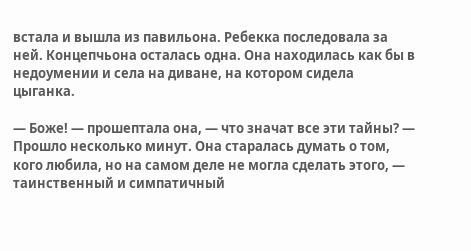встала и вышла из павильона. Ребекка последовала за ней. Концепчьона осталась одна. Она находилась как бы в недоумении и села на диване, на котором сидела цыганка.

— Боже! — прошептала она, — что значат все эти тайны? — Прошло несколько минут. Она старалась думать о том, кого любила, но на самом деле не могла сделать этого, — таинственный и симпатичный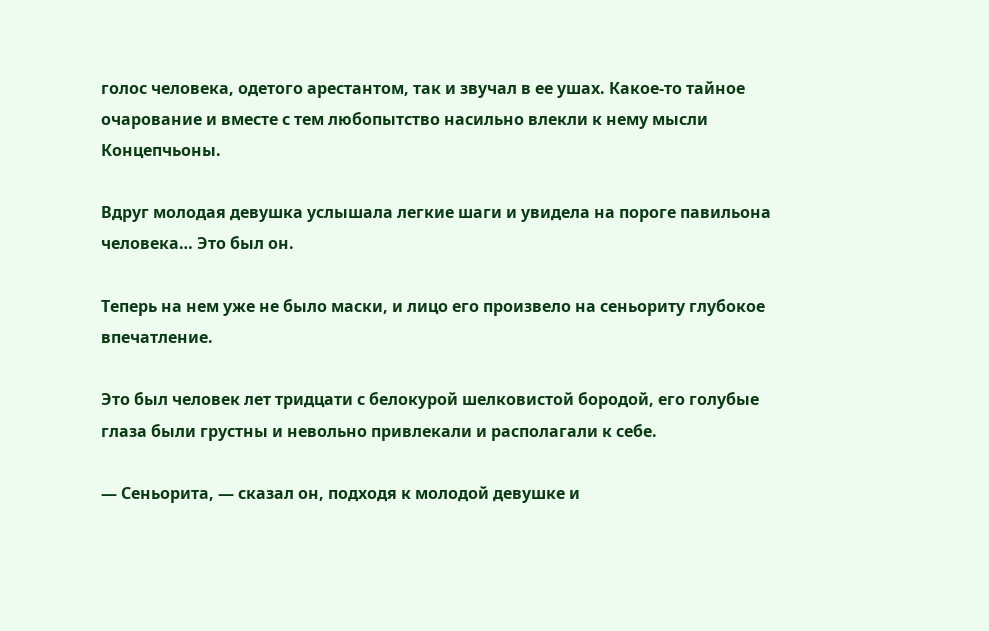голос человека, одетого арестантом, так и звучал в ее ушах. Какое-то тайное очарование и вместе с тем любопытство насильно влекли к нему мысли Концепчьоны.

Вдруг молодая девушка услышала легкие шаги и увидела на пороге павильона человека… Это был он.

Теперь на нем уже не было маски, и лицо его произвело на сеньориту глубокое впечатление.

Это был человек лет тридцати с белокурой шелковистой бородой, его голубые глаза были грустны и невольно привлекали и располагали к себе.

— Сеньорита, — сказал он, подходя к молодой девушке и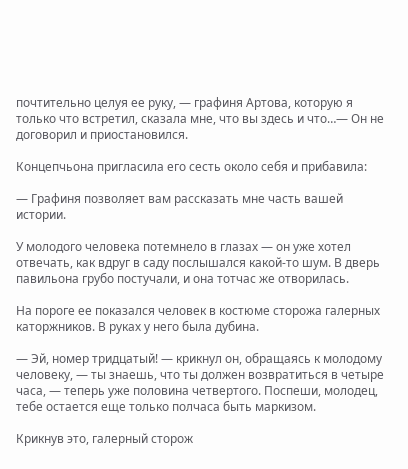почтительно целуя ее руку, — графиня Артова, которую я только что встретил, сказала мне, что вы здесь и что…— Он не договорил и приостановился.

Концепчьона пригласила его сесть около себя и прибавила:

— Графиня позволяет вам рассказать мне часть вашей истории.

У молодого человека потемнело в глазах — он уже хотел отвечать, как вдруг в саду послышался какой-то шум. В дверь павильона грубо постучали, и она тотчас же отворилась.

На пороге ее показался человек в костюме сторожа галерных каторжников. В руках у него была дубина.

— Эй, номер тридцатый! — крикнул он, обращаясь к молодому человеку, — ты знаешь, что ты должен возвратиться в четыре часа, — теперь уже половина четвертого. Поспеши, молодец, тебе остается еще только полчаса быть маркизом.

Крикнув это, галерный сторож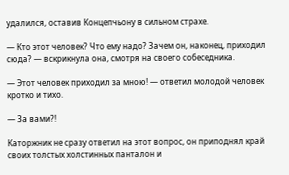удалился, оставив Концепчьону в сильном страхе.

— Кто этот человек? Что ему надо? Зачем он, наконец, приходил сюда? — вскрикнула она, смотря на своего собеседника.

— Этот человек приходил за мною! — ответил молодой человек кротко и тихо.

— За вами?!

Каторжник не сразу ответил на этот вопрос, он приподнял край своих толстых холстинных панталон и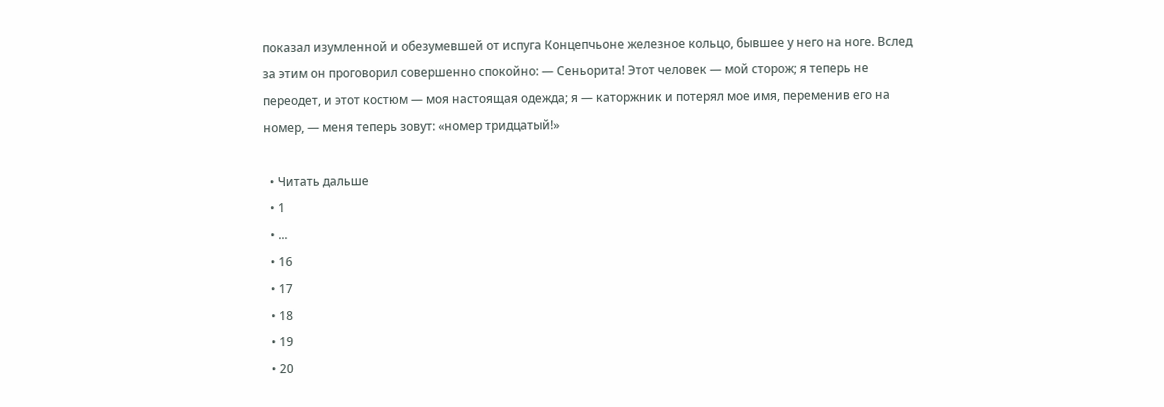показал изумленной и обезумевшей от испуга Концепчьоне железное кольцо, бывшее у него на ноге. Вслед за этим он проговорил совершенно спокойно: — Сеньорита! Этот человек — мой сторож; я теперь не переодет, и этот костюм — моя настоящая одежда; я — каторжник и потерял мое имя, переменив его на номер, — меня теперь зовут: «номер тридцатый!»

  • Читать дальше
  • 1
  • ...
  • 16
  • 17
  • 18
  • 19
  • 20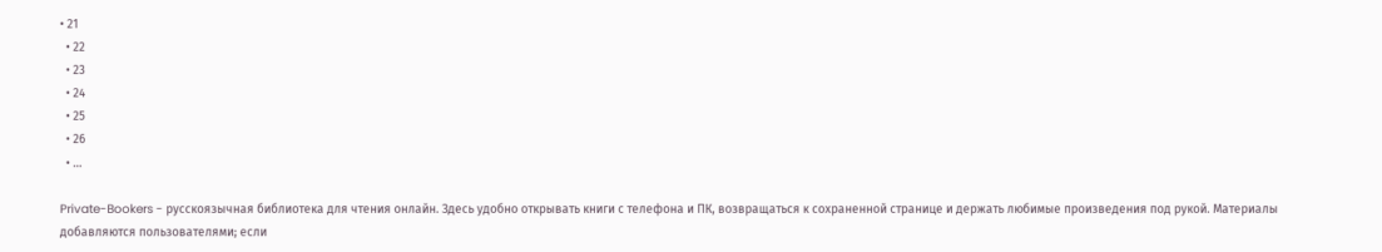• 21
  • 22
  • 23
  • 24
  • 25
  • 26
  • ...

Private-Bookers - русскоязычная библиотека для чтения онлайн. Здесь удобно открывать книги с телефона и ПК, возвращаться к сохраненной странице и держать любимые произведения под рукой. Материалы добавляются пользователями; если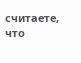считаете, что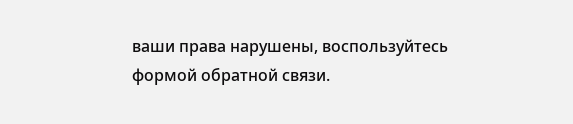ваши права нарушены, воспользуйтесь формой обратной связи.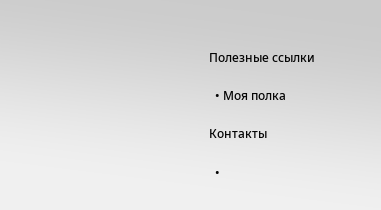Полезные ссылки

  • Моя полка

Контакты

  •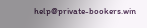help@private-bookers.win